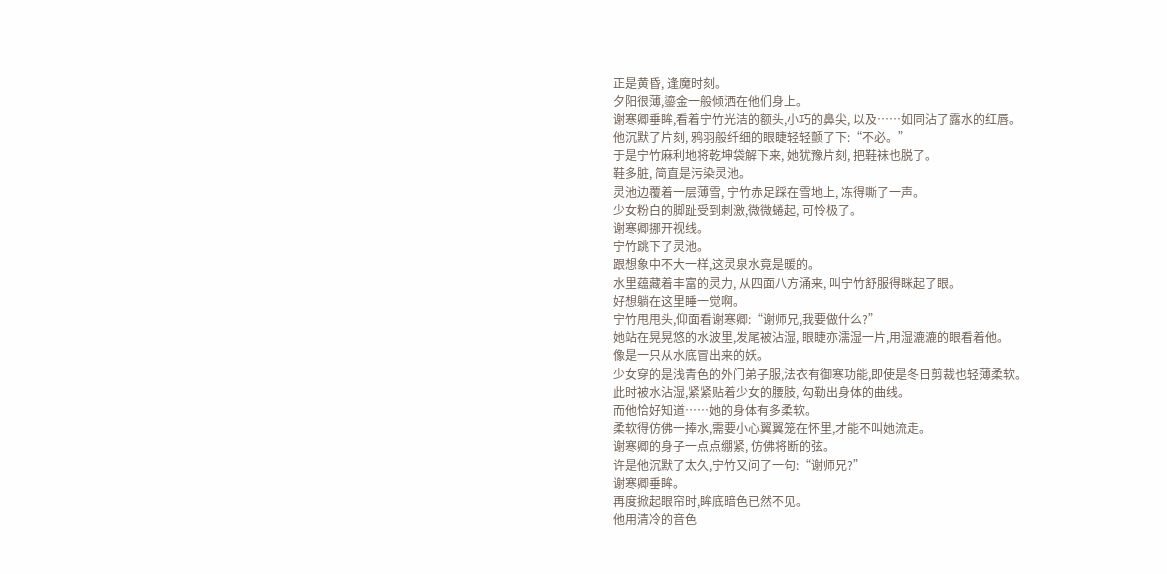正是黄昏, 逢魔时刻。
夕阳很薄,鎏金一般倾洒在他们身上。
谢寒卿垂眸,看着宁竹光洁的额头,小巧的鼻尖, 以及……如同沾了露水的红唇。
他沉默了片刻, 鸦羽般纤细的眼睫轻轻颤了下:“不必。”
于是宁竹麻利地将乾坤袋解下来, 她犹豫片刻, 把鞋袜也脱了。
鞋多脏, 简直是污染灵池。
灵池边覆着一层薄雪, 宁竹赤足踩在雪地上, 冻得嘶了一声。
少女粉白的脚趾受到刺激,微微蜷起, 可怜极了。
谢寒卿挪开视线。
宁竹跳下了灵池。
跟想象中不大一样,这灵泉水竟是暖的。
水里蕴藏着丰富的灵力, 从四面八方涌来, 叫宁竹舒服得眯起了眼。
好想躺在这里睡一觉啊。
宁竹甩甩头,仰面看谢寒卿:“谢师兄,我要做什么?”
她站在晃晃悠的水波里,发尾被沾湿, 眼睫亦濡湿一片,用湿漉漉的眼看着他。
像是一只从水底冒出来的妖。
少女穿的是浅青色的外门弟子服,法衣有御寒功能,即使是冬日剪裁也轻薄柔软。
此时被水沾湿,紧紧贴着少女的腰肢, 勾勒出身体的曲线。
而他恰好知道……她的身体有多柔软。
柔软得仿佛一捧水,需要小心翼翼笼在怀里,才能不叫她流走。
谢寒卿的身子一点点绷紧, 仿佛将断的弦。
许是他沉默了太久,宁竹又问了一句:“谢师兄?”
谢寒卿垂眸。
再度掀起眼帘时,眸底暗色已然不见。
他用清冷的音色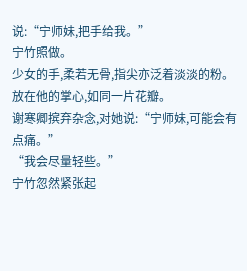说:“宁师妹,把手给我。”
宁竹照做。
少女的手,柔若无骨,指尖亦泛着淡淡的粉。
放在他的掌心,如同一片花瓣。
谢寒卿摈弃杂念,对她说:“宁师妹,可能会有点痛。”
“我会尽量轻些。”
宁竹忽然紧张起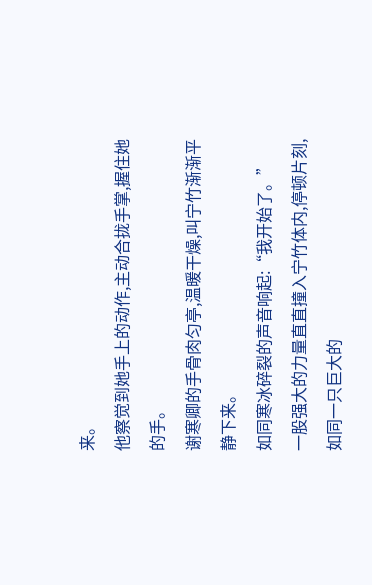来。
他察觉到她手上的动作,主动合拢手掌,握住她的手。
谢寒卿的手骨肉匀亭,温暖干燥,叫宁竹渐渐平静下来。
如同寒冰碎裂的声音响起:“我开始了。”
一股强大的力量直直撞入宁竹体内,停顿片刻,如同一只巨大的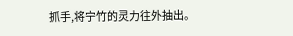抓手,将宁竹的灵力往外抽出。